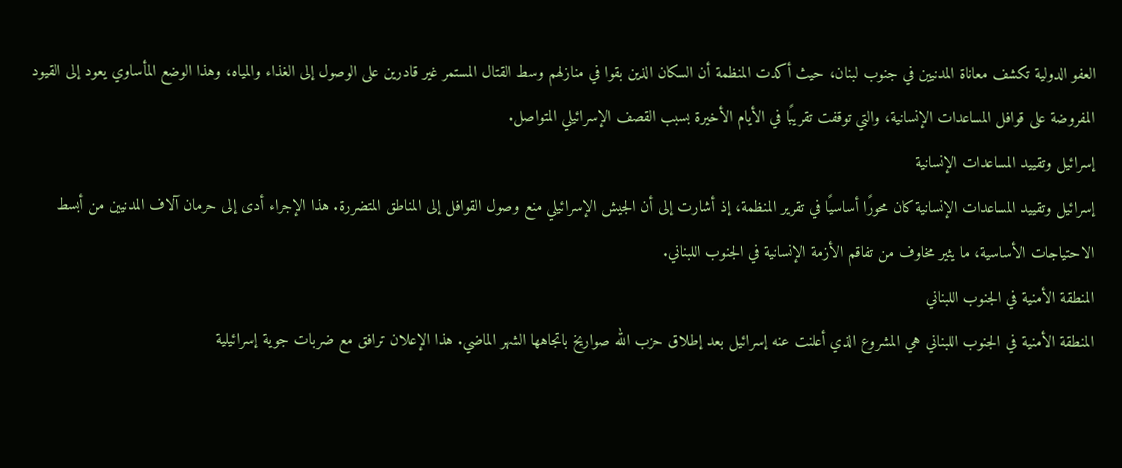العفو الدولية تكشف معاناة المدنيين في جنوب لبنان، حيث أكدت المنظمة أن السكان الذين بقوا في منازلهم وسط القتال المستمر غير قادرين على الوصول إلى الغذاء والمياه، وهذا الوضع المأساوي يعود إلى القيود المفروضة على قوافل المساعدات الإنسانية، والتي توقفت تقريبًا في الأيام الأخيرة بسبب القصف الإسرائيلي المتواصل.
إسرائيل وتقييد المساعدات الإنسانية
إسرائيل وتقييد المساعدات الإنسانية كان محورًا أساسيًا في تقرير المنظمة، إذ أشارت إلى أن الجيش الإسرائيلي منع وصول القوافل إلى المناطق المتضررة. هذا الإجراء أدى إلى حرمان آلاف المدنيين من أبسط الاحتياجات الأساسية، ما يثير مخاوف من تفاقم الأزمة الإنسانية في الجنوب اللبناني.
المنطقة الأمنية في الجنوب اللبناني
المنطقة الأمنية في الجنوب اللبناني هي المشروع الذي أعلنت عنه إسرائيل بعد إطلاق حزب الله صواريخ باتجاهها الشهر الماضي. هذا الإعلان ترافق مع ضربات جوية إسرائيلية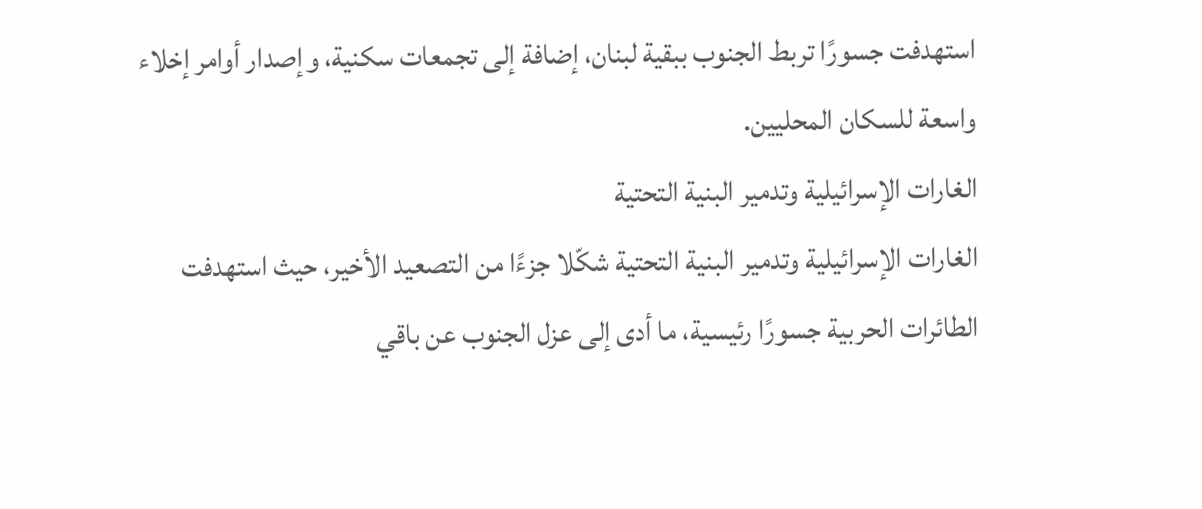استهدفت جسورًا تربط الجنوب ببقية لبنان، إضافة إلى تجمعات سكنية، وإصدار أوامر إخلاء واسعة للسكان المحليين.
الغارات الإسرائيلية وتدمير البنية التحتية
الغارات الإسرائيلية وتدمير البنية التحتية شكّلا جزءًا من التصعيد الأخير، حيث استهدفت الطائرات الحربية جسورًا رئيسية، ما أدى إلى عزل الجنوب عن باقي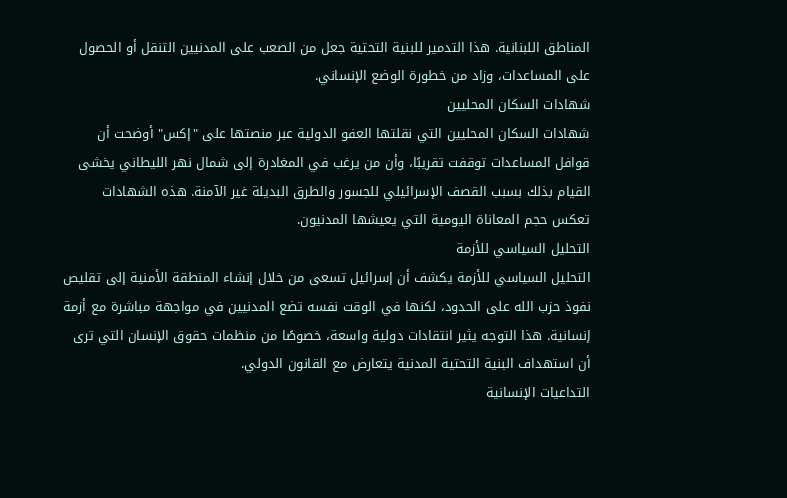المناطق اللبنانية. هذا التدمير للبنية التحتية جعل من الصعب على المدنيين التنقل أو الحصول على المساعدات، وزاد من خطورة الوضع الإنساني.
شهادات السكان المحليين
شهادات السكان المحليين التي نقلتها العفو الدولية عبر منصتها على "إكس" أوضحت أن قوافل المساعدات توقفت تقريبًا، وأن من يرغب في المغادرة إلى شمال نهر الليطاني يخشى القيام بذلك بسبب القصف الإسرائيلي للجسور والطرق البديلة غير الآمنة. هذه الشهادات تعكس حجم المعاناة اليومية التي يعيشها المدنيون.
التحليل السياسي للأزمة
التحليل السياسي للأزمة يكشف أن إسرائيل تسعى من خلال إنشاء المنطقة الأمنية إلى تقليص نفوذ حزب الله على الحدود، لكنها في الوقت نفسه تضع المدنيين في مواجهة مباشرة مع أزمة إنسانية. هذا التوجه يثير انتقادات دولية واسعة، خصوصًا من منظمات حقوق الإنسان التي ترى أن استهداف البنية التحتية المدنية يتعارض مع القانون الدولي.
التداعيات الإنسانية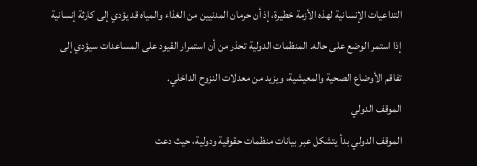التداعيات الإنسانية لهذه الأزمة خطيرة، إذ أن حرمان المدنيين من الغذاء والمياه قد يؤدي إلى كارثة إنسانية إذا استمر الوضع على حاله. المنظمات الدولية تحذر من أن استمرار القيود على المساعدات سيؤدي إلى تفاقم الأوضاع الصحية والمعيشية، ويزيد من معدلات النزوح الداخلي.
الموقف الدولي
الموقف الدولي بدأ يتشكل عبر بيانات منظمات حقوقية ودولية، حيث دعت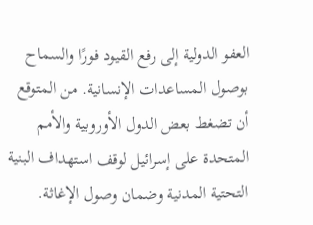العفو الدولية إلى رفع القيود فورًا والسماح بوصول المساعدات الإنسانية. من المتوقع أن تضغط بعض الدول الأوروبية والأمم المتحدة على إسرائيل لوقف استهداف البنية التحتية المدنية وضمان وصول الإغاثة.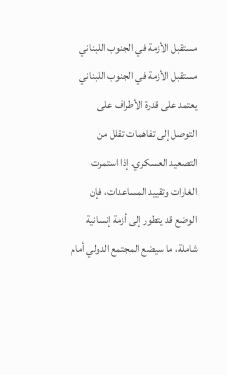مستقبل الأزمة في الجنوب اللبناني
مستقبل الأزمة في الجنوب اللبناني يعتمد على قدرة الأطراف على التوصل إلى تفاهمات تقلل من التصعيد العسكري. إذا استمرت الغارات وتقييد المساعدات، فإن الوضع قد يتطور إلى أزمة إنسانية شاملة، ما سيضع المجتمع الدولي أمام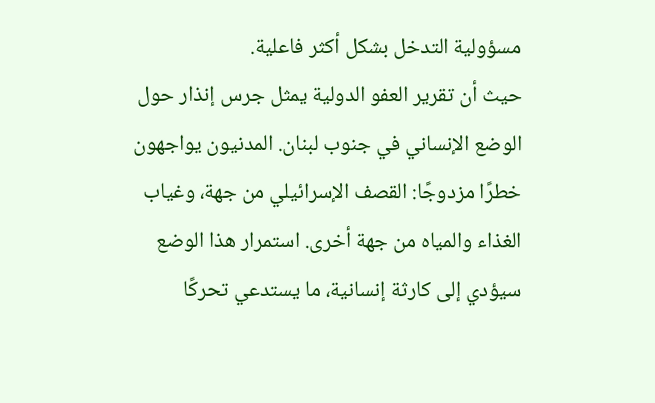مسؤولية التدخل بشكل أكثر فاعلية.
حيث أن تقرير العفو الدولية يمثل جرس إنذار حول الوضع الإنساني في جنوب لبنان. المدنيون يواجهون خطرًا مزدوجًا: القصف الإسرائيلي من جهة، وغياب الغذاء والمياه من جهة أخرى. استمرار هذا الوضع سيؤدي إلى كارثة إنسانية، ما يستدعي تحركًا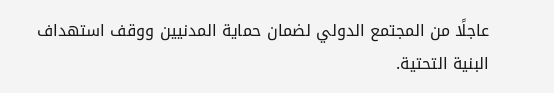عاجلًا من المجتمع الدولي لضمان حماية المدنيين ووقف استهداف البنية التحتية.